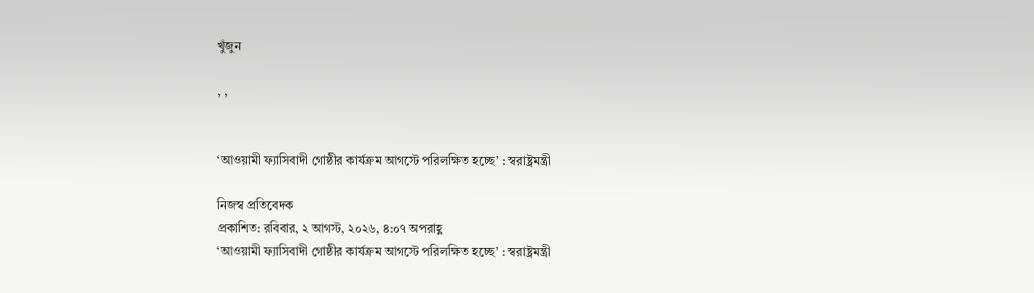খুঁজুন

, ,


‘আওয়ামী ফ্যাসিবাদী গোষ্ঠীর কার্যক্রম আগস্টে পরিলক্ষিত হচ্ছে’ : স্বরাষ্ট্রমন্ত্রী

নিজস্ব প্রতিবেদক
প্রকাশিত: রবিবার, ২ আগস্ট, ২০২৬, ৪:০৭ অপরাহ্ণ
‘আওয়ামী ফ্যাসিবাদী গোষ্ঠীর কার্যক্রম আগস্টে পরিলক্ষিত হচ্ছে’ : স্বরাষ্ট্রমন্ত্রী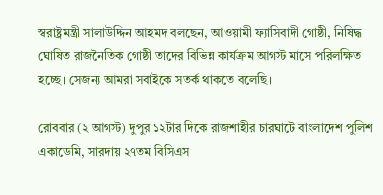স্বরাষ্ট্রমন্ত্রী সালাউদ্দিন আহমদ বলছেন, আওয়ামী ফ্যাসিবাদী গোষ্ঠী, নিষিদ্ধ ঘোষিত রাজনৈতিক গোষ্ঠী তাদের বিভিন্ন কার্যক্রম আগস্ট মাসে পরিলক্ষিত হচ্ছে। সেজন্য আমরা সবাইকে সতর্ক থাকতে বলেছি।

রোববার (২ আগস্ট) দুপুর ১২টার দিকে রাজশাহীর চারঘাটে বাংলাদেশ পুলিশ একাডেমি, সারদায় ২৭তম বিসিএস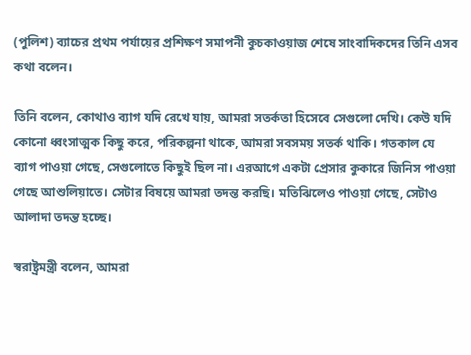(পুলিশ) ব্যাচের প্রথম পর্যায়ের প্রশিক্ষণ সমাপনী কুচকাওয়াজ শেষে সাংবাদিকদের তিনি এসব কথা বলেন।

তিনি বলেন, কোথাও ব্যাগ যদি রেখে যায়, আমরা সতর্কতা হিসেবে সেগুলো দেখি। কেউ যদি কোনো ধ্বংসাত্মক কিছু করে, পরিকল্পনা থাকে, আমরা সবসময় সতর্ক থাকি। গতকাল যে ব্যাগ পাওয়া গেছে, সেগুলোতে কিছুই ছিল না। এরআগে একটা প্রেসার কুকারে জিনিস পাওয়া গেছে আশুলিয়াতে। সেটার বিষয়ে আমরা তদন্ত করছি। মতিঝিলেও পাওয়া গেছে, সেটাও আলাদা তদন্ত হচ্ছে।

স্বরাষ্ট্রমন্ত্রী বলেন, আমরা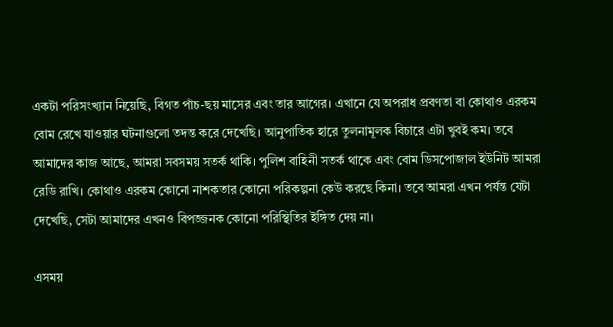একটা পরিসংখ্যান নিয়েছি, বিগত পাঁচ-ছয় মাসের এবং তার আগের। এখানে যে অপরাধ প্রবণতা বা কোথাও এরকম বোম রেখে যাওয়ার ঘটনাগুলো তদন্ত করে দেখেছি। আনুপাতিক হারে তুলনামূলক বিচারে এটা খুবই কম। তবে আমাদের কাজ আছে, আমরা সবসময় সতর্ক থাকি। পুলিশ বাহিনী সতর্ক থাকে এবং বোম ডিসপোজাল ইউনিট আমরা রেডি রাখি। কোথাও এরকম কোনো নাশকতার কোনো পরিকল্পনা কেউ করছে কিনা। তবে আমরা এখন পর্যন্ত যেটা দেখেছি, সেটা আমাদের এখনও বিপজ্জনক কোনো পরিস্থিতির ইঙ্গিত দেয় না।

এসময়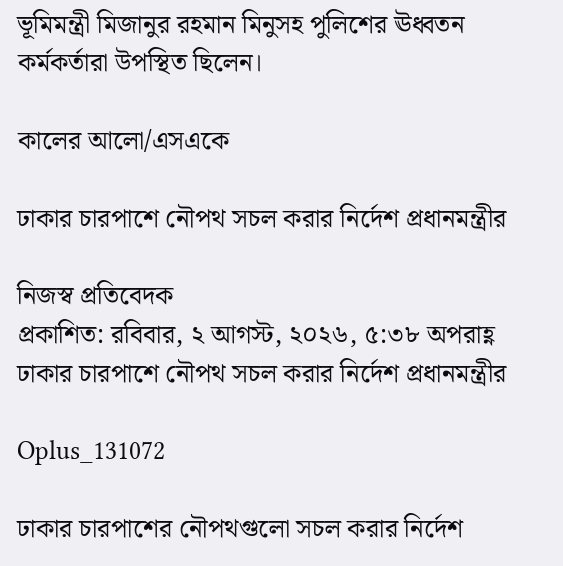ভূমিমন্ত্রী মিজানুর রহমান মিনুসহ পুলিশের ঊধ্বতন কর্মকর্তারা উপস্থিত ছিলেন।

কালের আলো/এসএকে

ঢাকার চারপাশে নৌপথ সচল করার নির্দেশ প্রধানমন্ত্রীর

নিজস্ব প্রতিবেদক
প্রকাশিত: রবিবার, ২ আগস্ট, ২০২৬, ৫:৩৮ অপরাহ্ণ
ঢাকার চারপাশে নৌপথ সচল করার নির্দেশ প্রধানমন্ত্রীর

Oplus_131072

ঢাকার চারপাশের নৌপথগুলো সচল করার নির্দেশ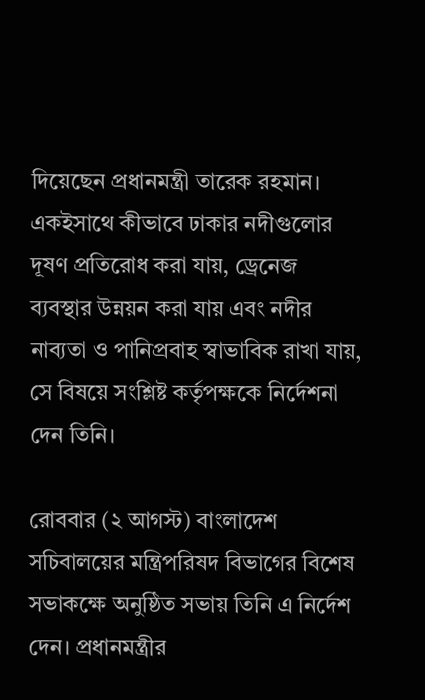দিয়েছেন প্রধানমন্ত্রী তারেক রহমান। একইসাথে কীভাবে ঢাকার নদীগুলোর দূষণ প্রতিরোধ করা যায়, ড্রেনেজ ব্যবস্থার উন্নয়ন করা যায় এবং নদীর নাব্যতা ও পানিপ্রবাহ স্বাভাবিক রাখা যায়, সে বিষয়ে সংশ্লিষ্ট কর্তৃপক্ষকে নির্দেশনা দেন তিনি।

রোববার (২ আগস্ট) বাংলাদেশ সচিবালয়ের মন্ত্রিপরিষদ বিভাগের বিশেষ সভাকক্ষে অনুষ্ঠিত সভায় তিনি এ নির্দেশ দেন। প্রধানমন্ত্রীর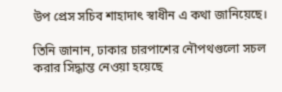উপ প্রেস সচিব শাহাদাৎ স্বাধীন এ কথা জানিয়েছে।

তিনি জানান, ঢাকার চারপাশের নৌপথগুলো সচল করার সিদ্ধান্ত নেওয়া হয়েছে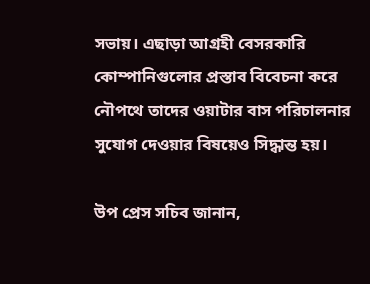সভায়। এছাড়া আগ্রহী বেসরকারি কোম্পানিগুলোর প্রস্তাব বিবেচনা করে নৌপথে তাদের ওয়াটার বাস পরিচালনার সুযোগ দেওয়ার বিষয়েও সিদ্ধান্ত হয়।

উপ প্রেস সচিব জানান,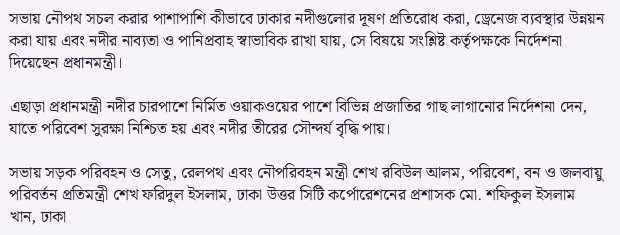সভায় নৌপথ সচল করার পাশাপাশি কীভাবে ঢাকার নদীগুলোর দূষণ প্রতিরোধ করা, ড্রেনেজ ব্যবস্থার উন্নয়ন করা যায় এবং নদীর নাব্যতা ও পানিপ্রবাহ স্বাভাবিক রাখা যায়, সে বিষয়ে সংশ্লিষ্ট কর্তৃপক্ষকে নির্দেশনা দিয়েছেন প্রধানমন্ত্রী।

এছাড়া প্রধানমন্ত্রী নদীর চারপাশে নির্মিত ওয়াকওয়ের পাশে বিভিন্ন প্রজাতির গাছ লাগানোর নির্দেশনা দেন, যাতে পরিবেশ সুরক্ষা নিশ্চিত হয় এবং নদীর তীরের সৌন্দর্য বৃদ্ধি পায়।

সভায় সড়ক পরিবহন ও সেতু, রেলপথ এবং নৌপরিবহন মন্ত্রী শেখ রবিউল আলম, পরিবেশ, বন ও জলবায়ু পরিবর্তন প্রতিমন্ত্রী শেখ ফরিদুল ইসলাম, ঢাকা উত্তর সিটি কর্পোরেশনের প্রশাসক মো. শফিকুল ইসলাম খান, ঢাকা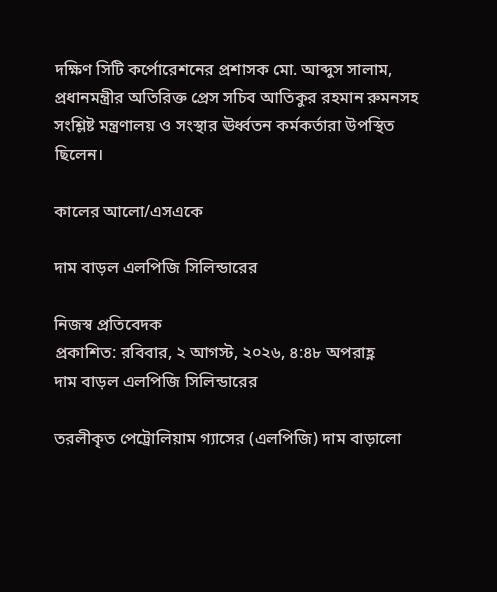দক্ষিণ সিটি কর্পোরেশনের প্রশাসক মো. আব্দুস সালাম, প্রধানমন্ত্রীর অতিরিক্ত প্রেস সচিব আতিকুর রহমান রুমনসহ সংশ্লিষ্ট মন্ত্রণালয় ও সংস্থার ঊর্ধ্বতন কর্মকর্তারা উপস্থিত ছিলেন।

কালের আলো/এসএকে

দাম বাড়ল এলপিজি সিলিন্ডারের

নিজস্ব প্রতিবেদক
প্রকাশিত: রবিবার, ২ আগস্ট, ২০২৬, ৪:৪৮ অপরাহ্ণ
দাম বাড়ল এলপিজি সিলিন্ডারের

তরলীকৃত পেট্রোলিয়াম গ্যাসের (এলপিজি) দাম বাড়ালো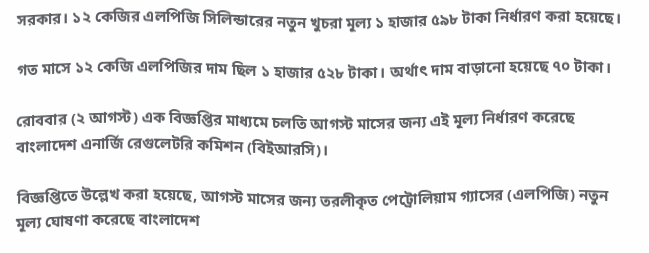সরকার। ১২ কেজির এলপিজি সিলিন্ডারের নতুন খুচরা মূল্য ১ হাজার ৫৯৮ টাকা নির্ধারণ করা হয়েছে।

গত মাসে ১২ কেজি এলপিজির দাম ছিল ১ হাজার ৫২৮ টাকা। অর্থাৎ দাম বাড়ানো হয়েছে ৭০ টাকা।

রোববার (২ আগস্ট) এক বিজ্ঞপ্তির মাধ্যমে চলতি আগস্ট মাসের জন্য এই মূল্য নির্ধারণ করেছে বাংলাদেশ এনার্জি রেগুলেটরি কমিশন (বিইআরসি)।

বিজ্ঞপ্তিতে উল্লেখ করা হয়েছে, আগস্ট মাসের জন্য তরলীকৃত পেট্রোলিয়াম গ্যাসের (এলপিজি) নতুন মূল্য ঘোষণা করেছে বাংলাদেশ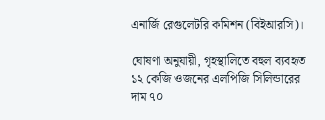এনার্জি রেগুলেটরি কমিশন (বিইআরসি)।

ঘোষণা অনুযায়ী, গৃহস্থালিতে বহুল ব্যবহৃত ১২ কেজি ওজনের এলপিজি সিলিন্ডারের দাম ৭০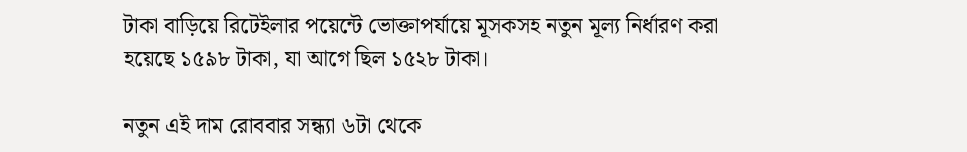টাকা বাড়িয়ে রিটেইলার পয়েন্টে ভোক্তাপর্যায়ে মূসকসহ নতুন মূল্য নির্ধারণ করা হয়েছে ১৫৯৮ টাকা, যা আগে ছিল ১৫২৮ টাকা।

নতুন এই দাম রোববার সন্ধ্যা ৬টা থেকে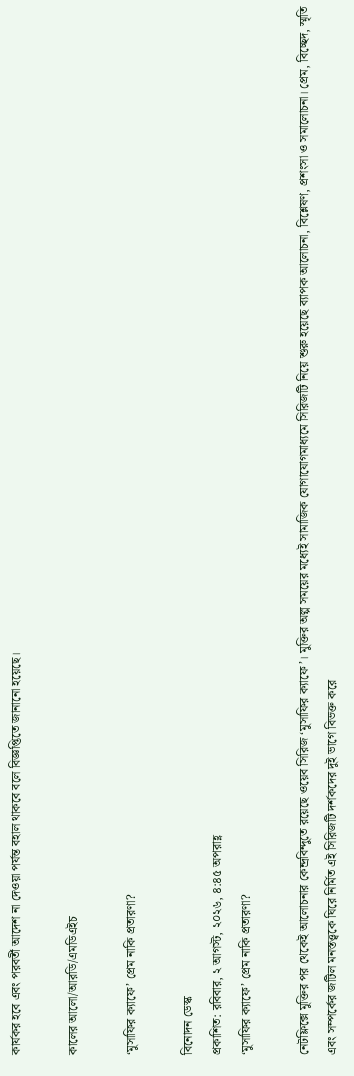কার্যকর হবে এবং পরবর্তী আদেশ না দেওয়া পর্যন্ত বহাল থাকবে বলে বিজ্ঞপ্তিতে জানানো হয়েছে।

কালের আলো/আরডি/এমডিএইচ

‘মুসাফির ক্যাফে’ প্রেম নাকি প্রতারণা?

বিনোদন ডেস্ক
প্রকাশিত: রবিবার, ২ আগস্ট, ২০২৬, ৪:৪৫ অপরাহ্ণ
‘মুসাফির ক্যাফে’ প্রেম নাকি প্রতারণা?

নেটফ্লিক্সে মুক্তির পর থেকেই আলোচনার কেন্দ্রবিন্দুতে রয়েছে ওয়েব সিরিজ ‘মুসাফির ক্যাফে’। মুক্তির অল্প সময়ের মধ্যেই সামাজিক যোগাযোগমাধ্যমে সিরিজটি নিয়ে শুরু হয়েছে ব্যাপক আলোচনা, বিশ্লেষণ, প্রশংসা ও সমালোচনা। প্রেম, বিচ্ছেদ, স্মৃতি এবং সম্পর্কের জটিল মনস্তত্ত্বকে ঘিরে নির্মিত এই সিরিজটি দর্শকদের দুই ভাগে বিভক্ত করে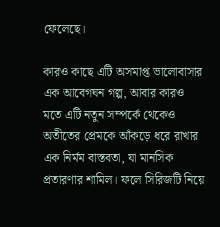ফেলেছে।

কারও কাছে এটি অসমাপ্ত ভালোবাসার এক আবেগঘন গল্প, আবার কারও মতে এটি নতুন সম্পর্কে থেকেও অতীতের প্রেমকে আঁকড়ে ধরে রাখার এক নির্মম বাস্তবতা, যা মানসিক প্রতারণার শামিল। ফলে সিরিজটি নিয়ে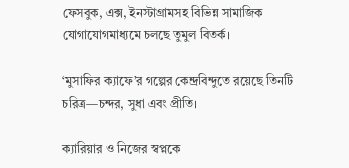ফেসবুক, এক্স, ইনস্টাগ্রামসহ বিভিন্ন সামাজিক যোগাযোগমাধ্যমে চলছে তুমুল বিতর্ক।

‘মুসাফির ক্যাফে’র গল্পের কেন্দ্রবিন্দুতে রয়েছে তিনটি চরিত্র—চন্দর, সুধা এবং প্রীতি।

ক্যারিয়ার ও নিজের স্বপ্নকে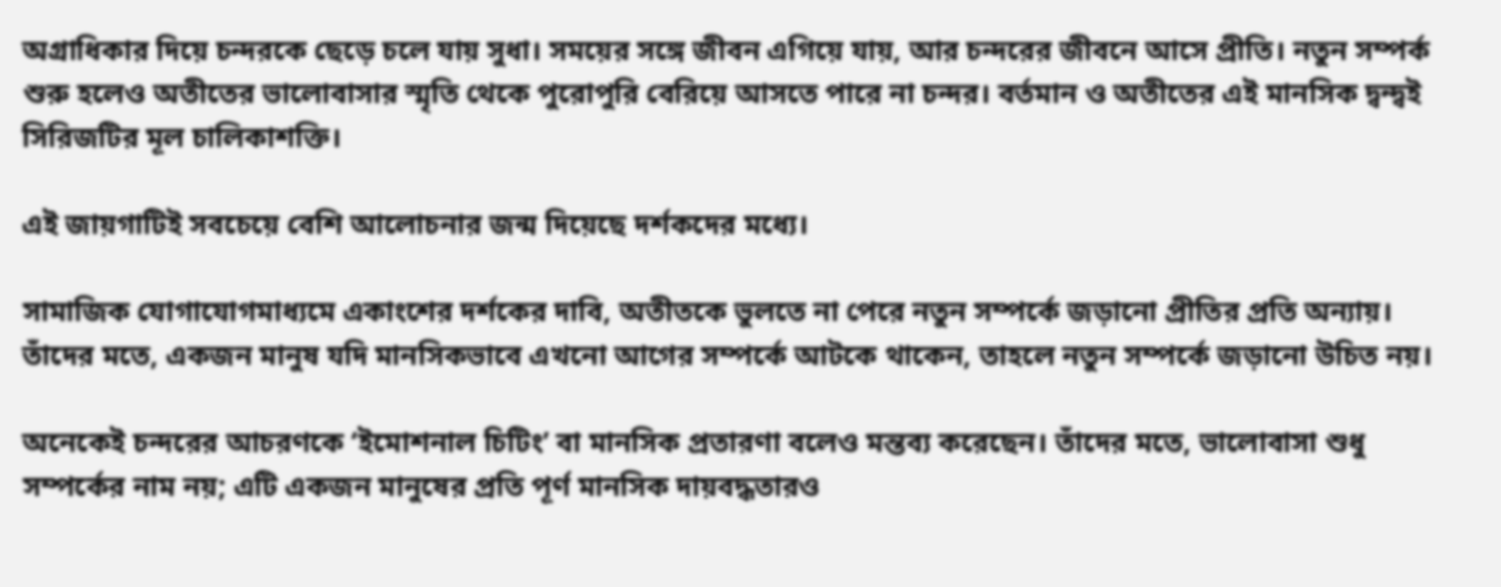অগ্রাধিকার দিয়ে চন্দরকে ছেড়ে চলে যায় সুধা। সময়ের সঙ্গে জীবন এগিয়ে যায়, আর চন্দরের জীবনে আসে প্রীতি। নতুন সম্পর্ক শুরু হলেও অতীতের ভালোবাসার স্মৃতি থেকে পুরোপুরি বেরিয়ে আসতে পারে না চন্দর। বর্তমান ও অতীতের এই মানসিক দ্বন্দ্বই সিরিজটির মূল চালিকাশক্তি।

এই জায়গাটিই সবচেয়ে বেশি আলোচনার জন্ম দিয়েছে দর্শকদের মধ্যে।

সামাজিক যোগাযোগমাধ্যমে একাংশের দর্শকের দাবি, অতীতকে ভুলতে না পেরে নতুন সম্পর্কে জড়ানো প্রীতির প্রতি অন্যায়। তাঁদের মতে, একজন মানুষ যদি মানসিকভাবে এখনো আগের সম্পর্কে আটকে থাকেন, তাহলে নতুন সম্পর্কে জড়ানো উচিত নয়।

অনেকেই চন্দরের আচরণকে ‘ইমোশনাল চিটিং’ বা মানসিক প্রতারণা বলেও মন্তব্য করেছেন। তাঁদের মতে, ভালোবাসা শুধু সম্পর্কের নাম নয়; এটি একজন মানুষের প্রতি পূর্ণ মানসিক দায়বদ্ধতারও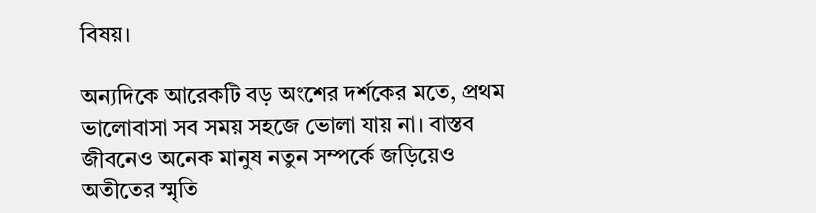বিষয়।

অন্যদিকে আরেকটি বড় অংশের দর্শকের মতে, প্রথম ভালোবাসা সব সময় সহজে ভোলা যায় না। বাস্তব জীবনেও অনেক মানুষ নতুন সম্পর্কে জড়িয়েও অতীতের স্মৃতি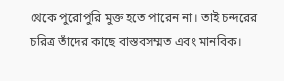থেকে পুরোপুরি মুক্ত হতে পারেন না। তাই চন্দরের চরিত্র তাঁদের কাছে বাস্তবসম্মত এবং মানবিক।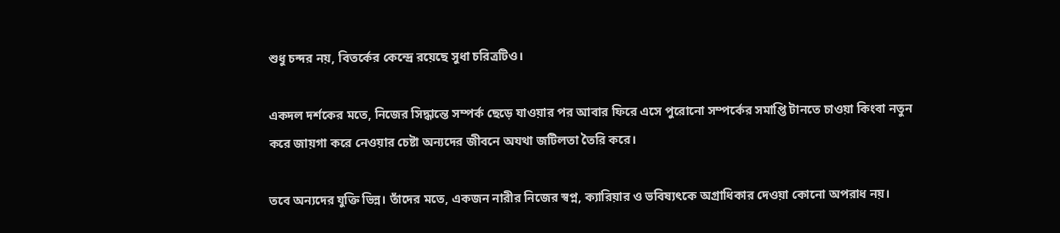শুধু চন্দর নয়, বিতর্কের কেন্দ্রে রয়েছে সুধা চরিত্রটিও।

একদল দর্শকের মতে, নিজের সিদ্ধান্তে সম্পর্ক ছেড়ে যাওয়ার পর আবার ফিরে এসে পুরোনো সম্পর্কের সমাপ্তি টানতে চাওয়া কিংবা নতুন করে জায়গা করে নেওয়ার চেষ্টা অন্যদের জীবনে অযথা জটিলতা তৈরি করে।

তবে অন্যদের যুক্তি ভিন্ন। তাঁদের মতে, একজন নারীর নিজের স্বপ্ন, ক্যারিয়ার ও ভবিষ্যৎকে অগ্রাধিকার দেওয়া কোনো অপরাধ নয়।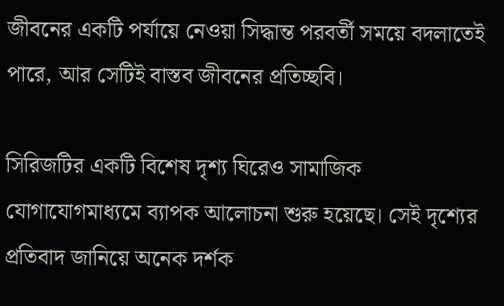জীবনের একটি পর্যায়ে নেওয়া সিদ্ধান্ত পরবর্তী সময়ে বদলাতেই পারে, আর সেটিই বাস্তব জীবনের প্রতিচ্ছবি।

সিরিজটির একটি বিশেষ দৃশ্য ঘিরেও সামাজিক যোগাযোগমাধ্যমে ব্যাপক আলোচনা শুরু হয়েছে। সেই দৃশ্যের প্রতিবাদ জানিয়ে অনেক দর্শক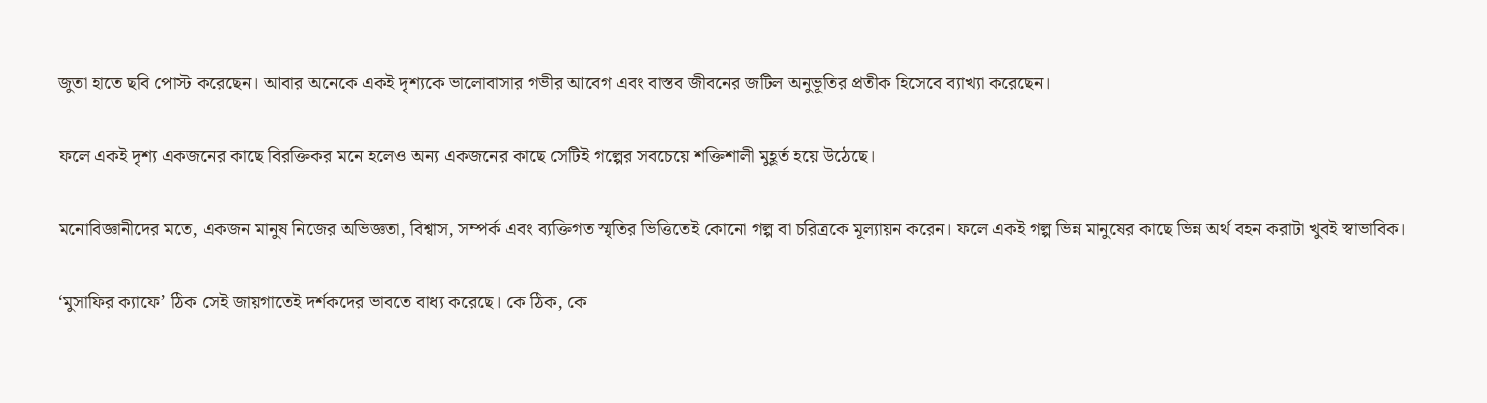জুতা হাতে ছবি পোস্ট করেছেন। আবার অনেকে একই দৃশ্যকে ভালোবাসার গভীর আবেগ এবং বাস্তব জীবনের জটিল অনুভূতির প্রতীক হিসেবে ব্যাখ্যা করেছেন।

ফলে একই দৃশ্য একজনের কাছে বিরক্তিকর মনে হলেও অন্য একজনের কাছে সেটিই গল্পের সবচেয়ে শক্তিশালী মুহূর্ত হয়ে উঠেছে।

মনোবিজ্ঞানীদের মতে, একজন মানুষ নিজের অভিজ্ঞতা, বিশ্বাস, সম্পর্ক এবং ব্যক্তিগত স্মৃতির ভিত্তিতেই কোনো গল্প বা চরিত্রকে মূল্যায়ন করেন। ফলে একই গল্প ভিন্ন মানুষের কাছে ভিন্ন অর্থ বহন করাটা খুবই স্বাভাবিক।

‘মুসাফির ক্যাফে’ ঠিক সেই জায়গাতেই দর্শকদের ভাবতে বাধ্য করেছে। কে ঠিক, কে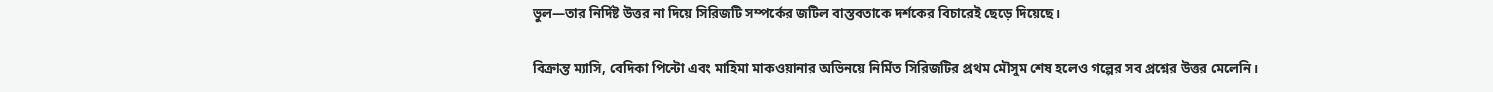ভুল—তার নির্দিষ্ট উত্তর না দিয়ে সিরিজটি সম্পর্কের জটিল বাস্তবতাকে দর্শকের বিচারেই ছেড়ে দিয়েছে।

বিক্রান্ত ম্যাসি, বেদিকা পিন্টো এবং মাহিমা মাকওয়ানার অভিনয়ে নির্মিত সিরিজটির প্রথম মৌসুম শেষ হলেও গল্পের সব প্রশ্নের উত্তর মেলেনি।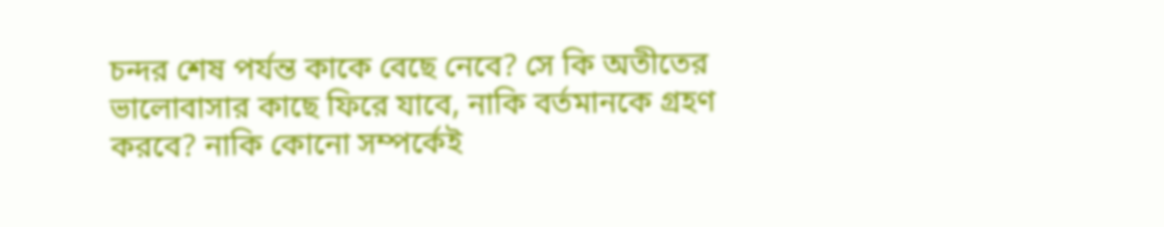চন্দর শেষ পর্যন্ত কাকে বেছে নেবে? সে কি অতীতের ভালোবাসার কাছে ফিরে যাবে, নাকি বর্তমানকে গ্রহণ করবে? নাকি কোনো সম্পর্কেই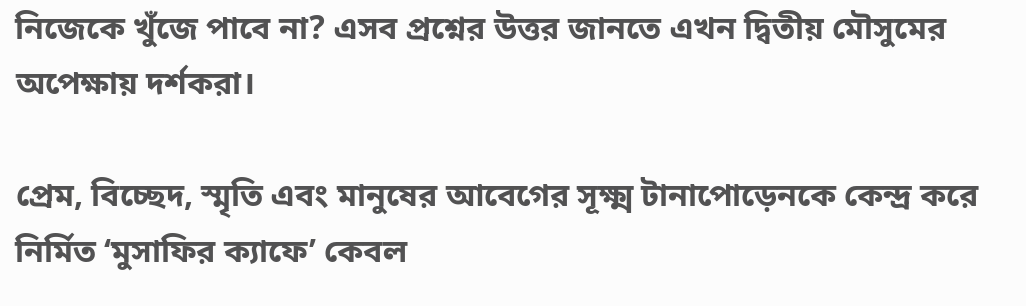নিজেকে খুঁজে পাবে না? এসব প্রশ্নের উত্তর জানতে এখন দ্বিতীয় মৌসুমের অপেক্ষায় দর্শকরা।

প্রেম, বিচ্ছেদ, স্মৃতি এবং মানুষের আবেগের সূক্ষ্ম টানাপোড়েনকে কেন্দ্র করে নির্মিত ‘মুসাফির ক্যাফে’ কেবল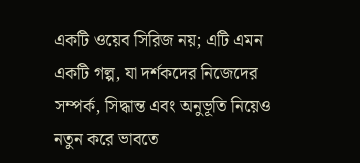একটি ওয়েব সিরিজ নয়; এটি এমন একটি গল্প, যা দর্শকদের নিজেদের সম্পর্ক, সিদ্ধান্ত এবং অনুভূতি নিয়েও নতুন করে ভাবতে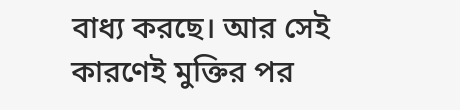বাধ্য করছে। আর সেই কারণেই মুক্তির পর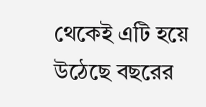থেকেই এটি হয়ে উঠেছে বছরের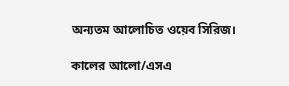অন্যতম আলোচিত ওয়েব সিরিজ।

কালের আলো/এসএ